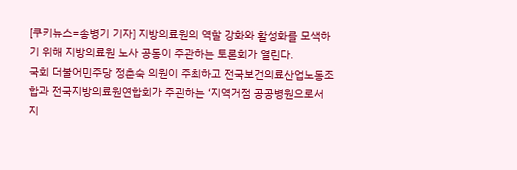[쿠키뉴스=송병기 기자] 지방의료원의 역할 강화와 활성화를 모색하기 위해 지방의료원 노사 공동이 주관하는 토론회가 열린다.
국회 더불어민주당 정춘숙 의원이 주최하고 전국보건의료산업노동조합과 전국지방의료원연합회가 주괸하는 ‘지역거점 공공병원으로서 지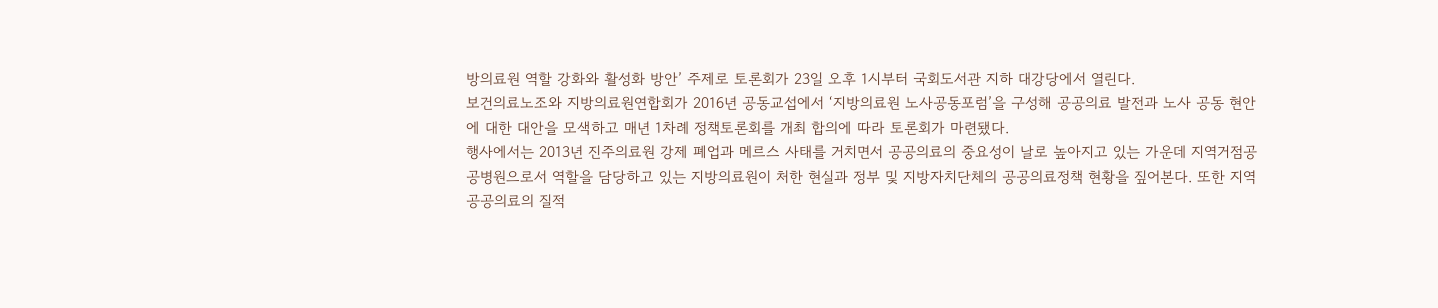방의료원 역할 강화와 활성화 방안’ 주제로 토론회가 23일 오후 1시부터 국회도서관 지하 대강당에서 열린다.
보건의료노조와 지방의료원연합회가 2016년 공동교섭에서 ‘지방의료원 노사공동포럼’을 구성해 공공의료 발전과 노사 공동 현안에 대한 대안을 모색하고 매년 1차례 정책토론회를 개최 합의에 따라 토론회가 마련됐다.
행사에서는 2013년 진주의료원 강제 폐업과 메르스 사태를 거치면서 공공의료의 중요성이 날로 높아지고 있는 가운데 지역거점공공병원으로서 역할을 담당하고 있는 지방의료원이 처한 현실과 정부 및 지방자치단체의 공공의료정책 현황을 짚어본다. 또한 지역공공의료의 질적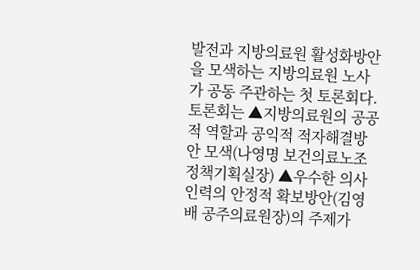발전과 지방의료원 활성화방안을 모색하는 지방의료원 노사가 공동 주관하는 첫 토론회다.
토론회는 ▲지방의료원의 공공적 역할과 공익적 적자해결방안 모색(나영명 보건의료노조 정책기획실장) ▲우수한 의사인력의 안정적 확보방안(김영배 공주의료원장)의 주제가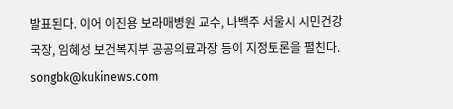발표된다. 이어 이진용 보라매병원 교수, 나백주 서울시 시민건강국장, 임혜성 보건복지부 공공의료과장 등이 지정토론을 펼친다. songbk@kukinews.com